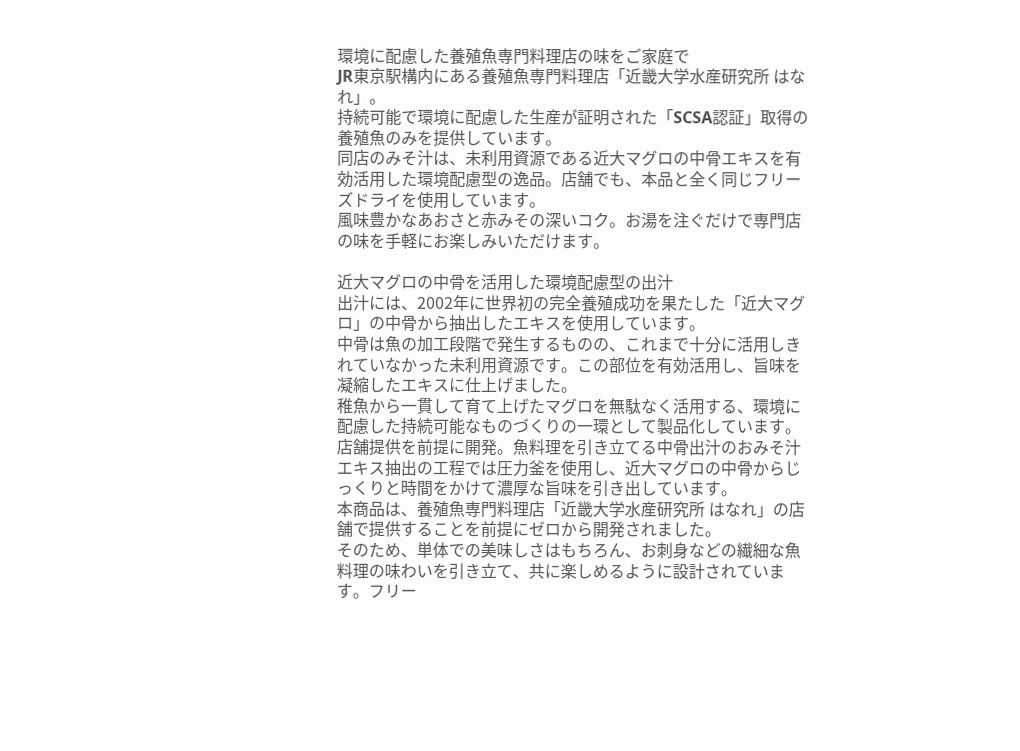環境に配慮した養殖魚専門料理店の味をご家庭で
JR東京駅構内にある養殖魚専門料理店「近畿大学水産研究所 はなれ」。
持続可能で環境に配慮した生産が証明された「SCSA認証」取得の養殖魚のみを提供しています。
同店のみそ汁は、未利用資源である近大マグロの中骨エキスを有効活用した環境配慮型の逸品。店舗でも、本品と全く同じフリーズドライを使用しています。
風味豊かなあおさと赤みその深いコク。お湯を注ぐだけで専門店の味を手軽にお楽しみいただけます。

近大マグロの中骨を活用した環境配慮型の出汁
出汁には、2002年に世界初の完全養殖成功を果たした「近大マグロ」の中骨から抽出したエキスを使用しています。
中骨は魚の加工段階で発生するものの、これまで十分に活用しきれていなかった未利用資源です。この部位を有効活用し、旨味を凝縮したエキスに仕上げました。
稚魚から一貫して育て上げたマグロを無駄なく活用する、環境に配慮した持続可能なものづくりの一環として製品化しています。
店舗提供を前提に開発。魚料理を引き立てる中骨出汁のおみそ汁
エキス抽出の工程では圧力釜を使用し、近大マグロの中骨からじっくりと時間をかけて濃厚な旨味を引き出しています。
本商品は、養殖魚専門料理店「近畿大学水産研究所 はなれ」の店舗で提供することを前提にゼロから開発されました。
そのため、単体での美味しさはもちろん、お刺身などの繊細な魚料理の味わいを引き立て、共に楽しめるように設計されています。フリー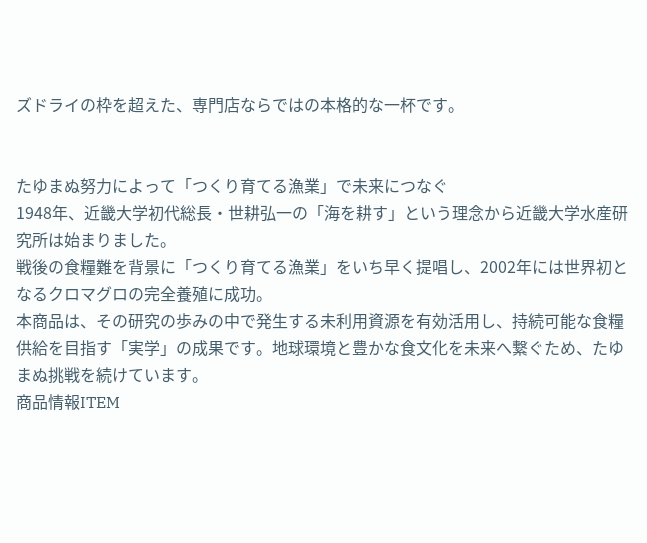ズドライの枠を超えた、専門店ならではの本格的な一杯です。


たゆまぬ努力によって「つくり育てる漁業」で未来につなぐ
1948年、近畿大学初代総長・世耕弘一の「海を耕す」という理念から近畿大学水産研究所は始まりました。
戦後の食糧難を背景に「つくり育てる漁業」をいち早く提唱し、2002年には世界初となるクロマグロの完全養殖に成功。
本商品は、その研究の歩みの中で発生する未利用資源を有効活用し、持続可能な食糧供給を目指す「実学」の成果です。地球環境と豊かな食文化を未来へ繋ぐため、たゆまぬ挑戦を続けています。
商品情報ITEM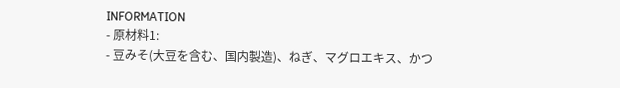INFORMATION
- 原材料1:
- 豆みそ(大豆を含む、国内製造)、ねぎ、マグロエキス、かつ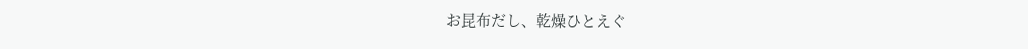お昆布だし、乾燥ひとえぐ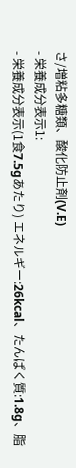さ/増粘多糖類、酸化防止剤(V.E)
- 栄養成分表示1:
- 栄養成分表示(1食7.5gあたり) エネルギー:26kcal、たんぱく質:1.8g、脂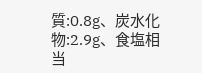質:0.8g、炭水化物:2.9g、食塩相当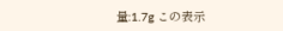量:1.7g この表示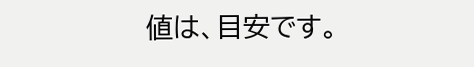値は、目安です。